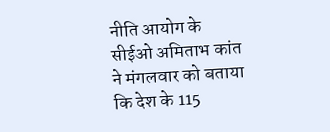नीति आयोग के सीईओ अमिताभ कांत ने मंगलवार को बताया कि देश के 115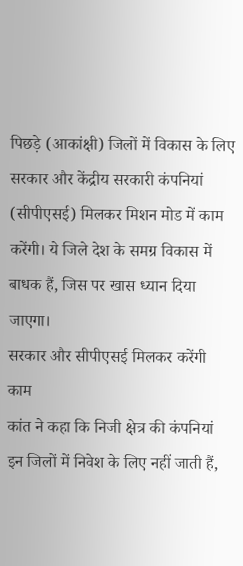पिछड़े (आकांक्षी) जिलों में विकास के लिए सरकार और केंद्रीय सरकारी कंपनियां (सीपीएसई) मिलकर मिशन मोड में काम करेंगी। ये जिले देश के समग्र विकास में बाधक हैं, जिस पर खास ध्यान दिया जाएगा।
सरकार और सीपीएसई मिलकर करेंगी काम
कांत ने कहा कि निजी क्षेत्र की कंपनियां इन जिलों में निवेश के लिए नहीं जाती हैं,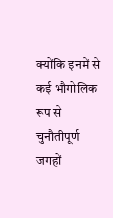क्योंकि इनमें से कई भौगोलिक रूप से चुनौतीपूर्ण जगहों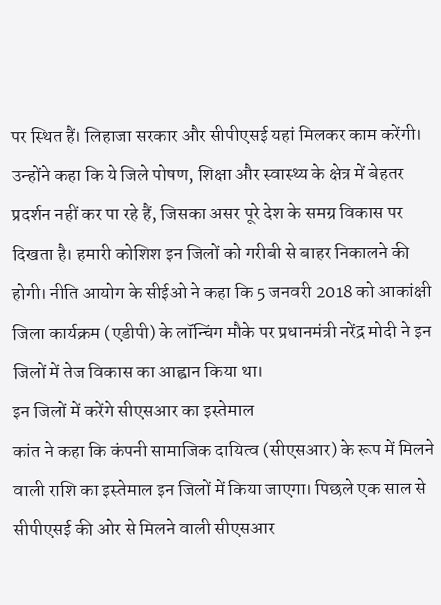पर स्थित हैं। लिहाजा सरकार और सीपीएसई यहां मिलकर काम करेंगी। उन्होंने कहा कि ये जिले पोषण, शिक्षा और स्वास्थ्य के क्षेत्र में बेहतर प्रदर्शन नहीं कर पा रहे हैं, जिसका असर पूरे देश के समग्र विकास पर दिखता है। हमारी कोशिश इन जिलों को गरीबी से बाहर निकालने की होगी। नीति आयोग के सीईओ ने कहा कि 5 जनवरी 2018 को आकांक्षी जिला कार्यक्रम (एडीपी) के लॉन्चिंग मौके पर प्रधानमंत्री नरेंद्र मोदी ने इन जिलों में तेज विकास का आह्वान किया था।
इन जिलों में करेंगे सीएसआर का इस्तेमाल
कांत ने कहा कि कंपनी सामाजिक दायित्व (सीएसआर) के रूप में मिलने वाली राशि का इस्तेमाल इन जिलों में किया जाएगा। पिछले एक साल से सीपीएसई की ओर से मिलने वाली सीएसआर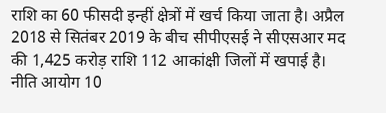राशि का 60 फीसदी इन्हीं क्षेत्रों में खर्च किया जाता है। अप्रैल 2018 से सितंबर 2019 के बीच सीपीएसई ने सीएसआर मद की 1,425 करोड़ राशि 112 आकांक्षी जिलों में खपाई है। नीति आयोग 10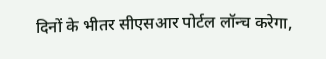दिनों के भीतर सीएसआर पोर्टल लॉन्च करेगा,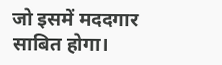जो इसमें मददगार साबित होगा।